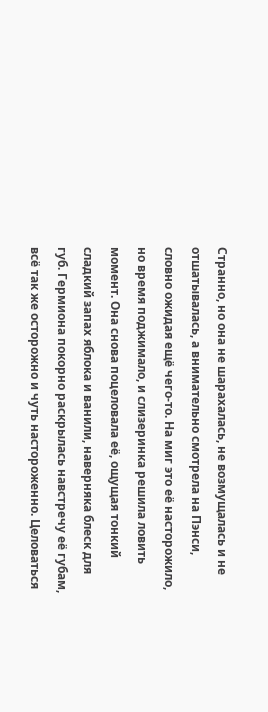Странно, но она не шарахалась, не возмущалась и не отшатывалась, а внимательно смотрела на Пэнси, словно ожидая ещё чего-то. На миг это её насторожило, но время поджимало, и слизеринка решила ловить момент. Она снова поцеловала её, ощущая тонкий сладкий запах яблока и ванили, наверняка блеск для губ. Гермиона покорно раскрылась навстречу её губам, всё так же осторожно и чуть настороженно. Целоваться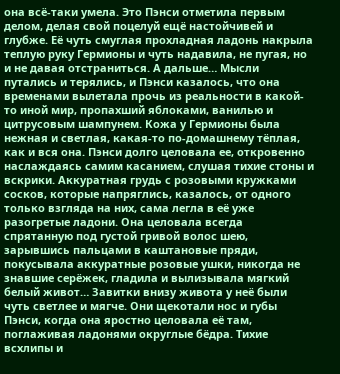она всё-таки умела. Это Пэнси отметила первым делом, делая свой поцелуй ещё настойчивей и глубже. Её чуть смуглая прохладная ладонь накрыла теплую руку Гермионы и чуть надавила, не пугая, но и не давая отстраниться. А дальше… Мысли путались и терялись, и Пэнси казалось, что она временами вылетала прочь из реальности в какой-то иной мир, пропахший яблоками, ванилью и цитрусовым шампунем. Кожа у Гермионы была нежная и светлая, какая-то по-домашнему тёплая, как и вся она. Пэнси долго целовала ее, откровенно наслаждаясь самим касанием, слушая тихие стоны и вскрики. Аккуратная грудь с розовыми кружками сосков, которые напряглись, казалось, от одного только взгляда на них, сама легла в её уже разогретые ладони. Она целовала всегда спрятанную под густой гривой волос шею, зарывшись пальцами в каштановые пряди, покусывала аккуратные розовые ушки, никогда не знавшие серёжек, гладила и вылизывала мягкий белый живот… Завитки внизу живота у неё были чуть светлее и мягче. Они щекотали нос и губы Пэнси, когда она яростно целовала её там, поглаживая ладонями округлые бёдра. Тихие всхлипы и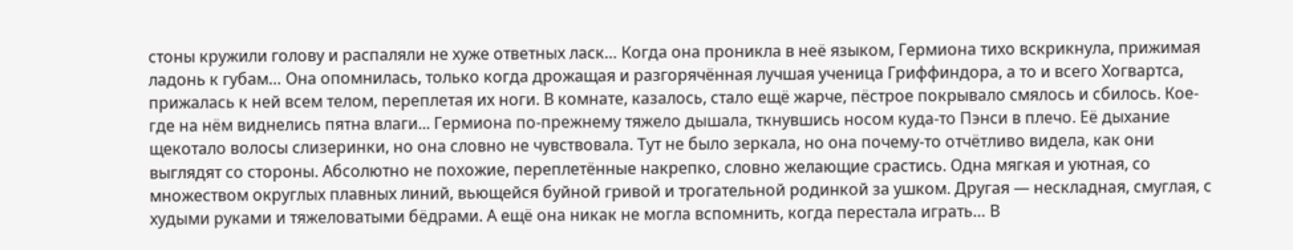стоны кружили голову и распаляли не хуже ответных ласк… Когда она проникла в неё языком, Гермиона тихо вскрикнула, прижимая ладонь к губам… Она опомнилась, только когда дрожащая и разгорячённая лучшая ученица Гриффиндора, а то и всего Хогвартса, прижалась к ней всем телом, переплетая их ноги. В комнате, казалось, стало ещё жарче, пёстрое покрывало смялось и сбилось. Кое-где на нём виднелись пятна влаги... Гермиона по-прежнему тяжело дышала, ткнувшись носом куда-то Пэнси в плечо. Её дыхание щекотало волосы слизеринки, но она словно не чувствовала. Тут не было зеркала, но она почему-то отчётливо видела, как они выглядят со стороны. Абсолютно не похожие, переплетённые накрепко, словно желающие срастись. Одна мягкая и уютная, со множеством округлых плавных линий, вьющейся буйной гривой и трогательной родинкой за ушком. Другая — нескладная, смуглая, с худыми руками и тяжеловатыми бёдрами. А ещё она никак не могла вспомнить, когда перестала играть… В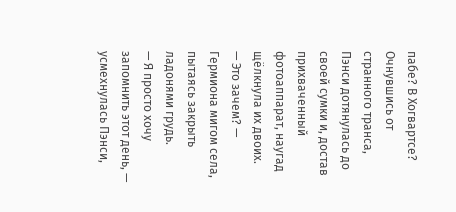пабе? В Хогвартсе? Очнувшись от странного транса, Пэнси дотянулась до своей сумки и, достав прихваченный фотоаппарат, наугад щёлкнула их двоих.
— Это зачем? — Гермиона мигом села, пытаясь закрыть ладонями грудь.
— Я просто хочу запомнить этот день, — усмехнулась Пэнси,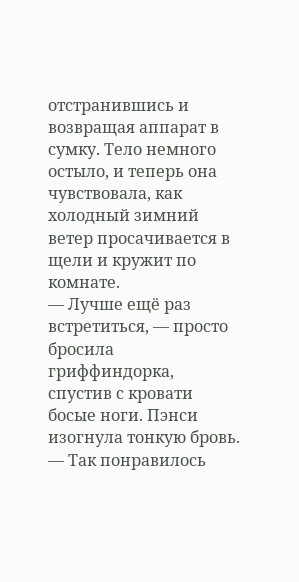отстранившись и возвращая аппарат в сумку. Тело немного остыло, и теперь она чувствовала, как холодный зимний ветер просачивается в щели и кружит по комнате.
— Лучше ещё раз встретиться, — просто бросила гриффиндорка, спустив с кровати босые ноги. Пэнси изогнула тонкую бровь.
— Так понравилось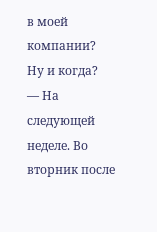в моей компании? Ну и когда?
— На следующей неделе. Во вторник после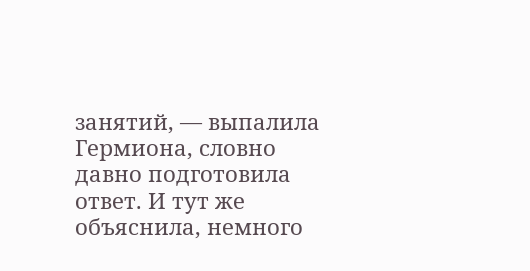занятий, — выпалила Гермиона, словно давно подготовила ответ. И тут же объяснила, немного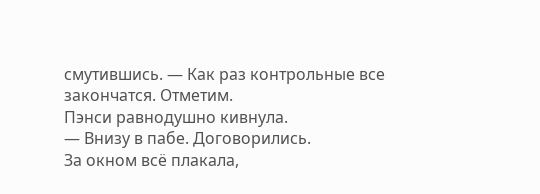смутившись. — Как раз контрольные все закончатся. Отметим.
Пэнси равнодушно кивнула.
— Внизу в пабе. Договорились.
За окном всё плакала,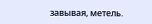завывая, метель.